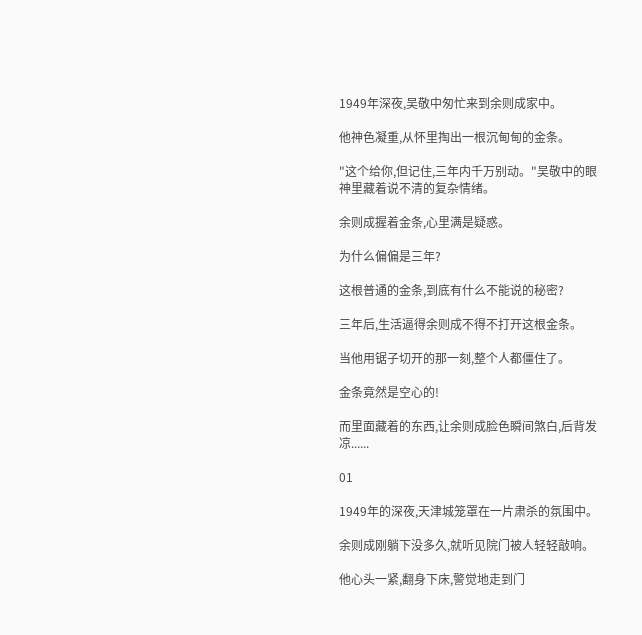1949年深夜,吴敬中匆忙来到余则成家中。

他神色凝重,从怀里掏出一根沉甸甸的金条。

"这个给你,但记住,三年内千万别动。"吴敬中的眼神里藏着说不清的复杂情绪。

余则成握着金条,心里满是疑惑。

为什么偏偏是三年?

这根普通的金条,到底有什么不能说的秘密?

三年后,生活逼得余则成不得不打开这根金条。

当他用锯子切开的那一刻,整个人都僵住了。

金条竟然是空心的!

而里面藏着的东西,让余则成脸色瞬间煞白,后背发凉......

01

1949年的深夜,天津城笼罩在一片肃杀的氛围中。

余则成刚躺下没多久,就听见院门被人轻轻敲响。

他心头一紧,翻身下床,警觉地走到门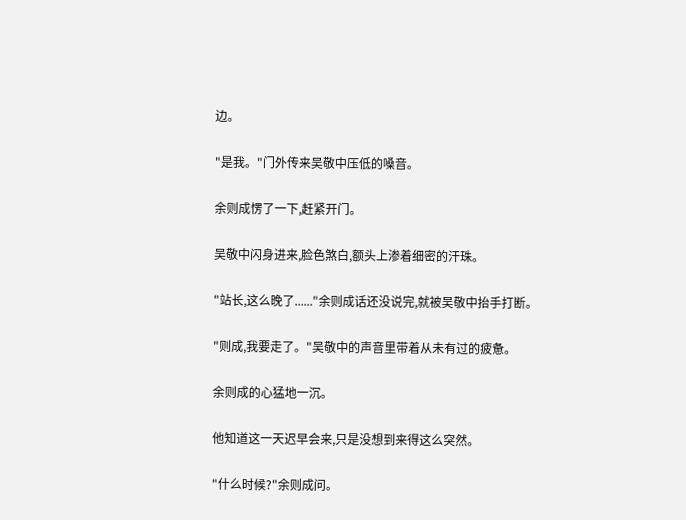边。

"是我。"门外传来吴敬中压低的嗓音。

余则成愣了一下,赶紧开门。

吴敬中闪身进来,脸色煞白,额头上渗着细密的汗珠。

"站长,这么晚了......"余则成话还没说完,就被吴敬中抬手打断。

"则成,我要走了。"吴敬中的声音里带着从未有过的疲惫。

余则成的心猛地一沉。

他知道这一天迟早会来,只是没想到来得这么突然。

"什么时候?"余则成问。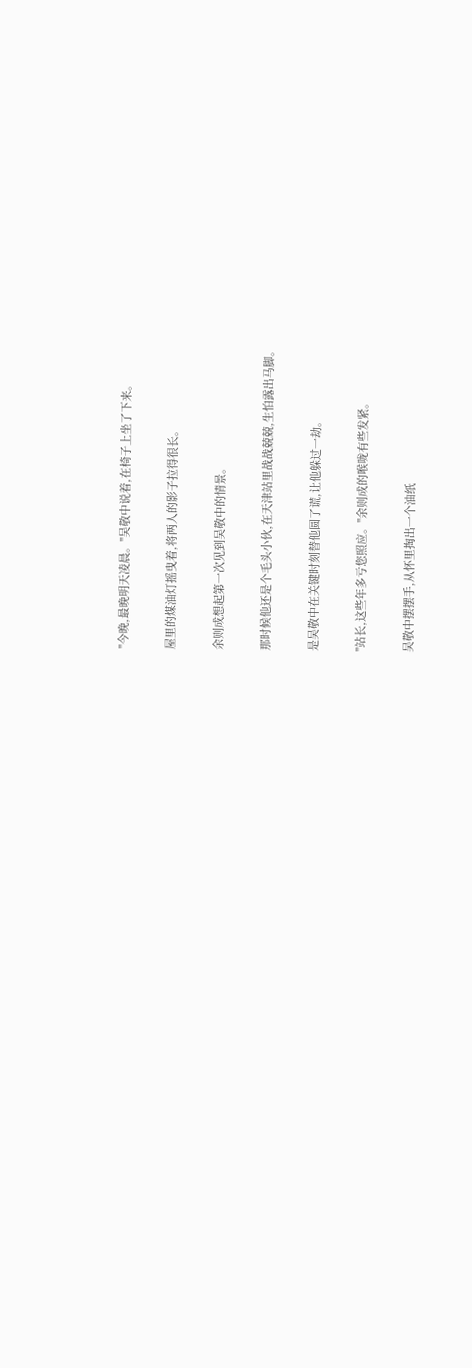"今晚,最晚明天凌晨。"吴敬中说着,在椅子上坐了下来。

屋里的煤油灯摇曳着,将两人的影子拉得很长。

余则成想起第一次见到吴敬中的情景。

那时候他还是个毛头小伙,在天津站里战战兢兢,生怕露出马脚。

是吴敬中在关键时刻替他圆了谎,让他躲过一劫。

"站长,这些年多亏您照应。"余则成的喉咙有些发紧。

吴敬中摆摆手,从怀里掏出一个油纸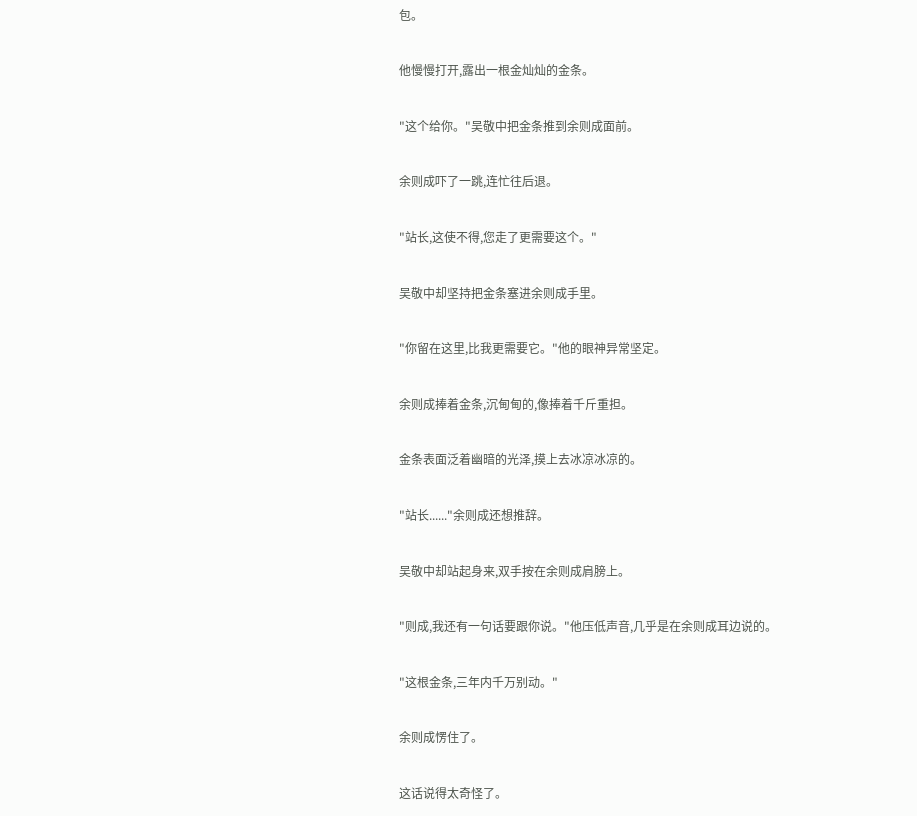包。

他慢慢打开,露出一根金灿灿的金条。

"这个给你。"吴敬中把金条推到余则成面前。

余则成吓了一跳,连忙往后退。

"站长,这使不得,您走了更需要这个。"

吴敬中却坚持把金条塞进余则成手里。

"你留在这里,比我更需要它。"他的眼神异常坚定。

余则成捧着金条,沉甸甸的,像捧着千斤重担。

金条表面泛着幽暗的光泽,摸上去冰凉冰凉的。

"站长......"余则成还想推辞。

吴敬中却站起身来,双手按在余则成肩膀上。

"则成,我还有一句话要跟你说。"他压低声音,几乎是在余则成耳边说的。

"这根金条,三年内千万别动。"

余则成愣住了。

这话说得太奇怪了。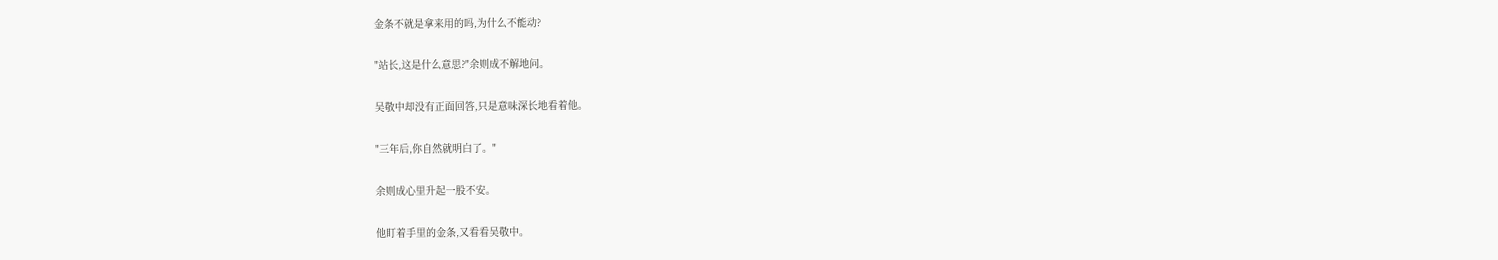金条不就是拿来用的吗,为什么不能动?

"站长,这是什么意思?"余则成不解地问。

吴敬中却没有正面回答,只是意味深长地看着他。

"三年后,你自然就明白了。"

余则成心里升起一股不安。

他盯着手里的金条,又看看吴敬中。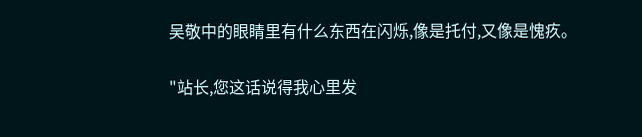吴敬中的眼睛里有什么东西在闪烁,像是托付,又像是愧疚。

"站长,您这话说得我心里发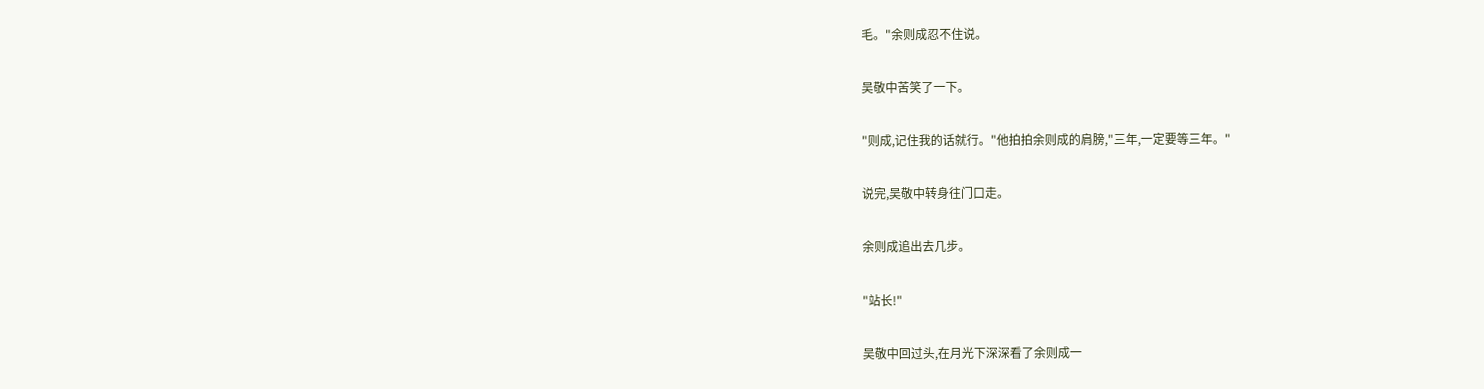毛。"余则成忍不住说。

吴敬中苦笑了一下。

"则成,记住我的话就行。"他拍拍余则成的肩膀,"三年,一定要等三年。"

说完,吴敬中转身往门口走。

余则成追出去几步。

"站长!"

吴敬中回过头,在月光下深深看了余则成一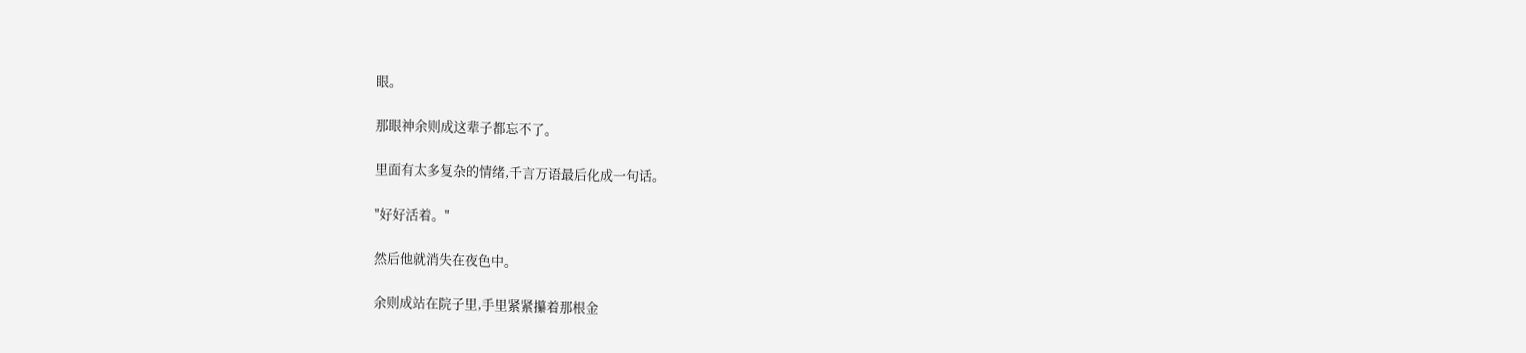眼。

那眼神余则成这辈子都忘不了。

里面有太多复杂的情绪,千言万语最后化成一句话。

"好好活着。"

然后他就消失在夜色中。

余则成站在院子里,手里紧紧攥着那根金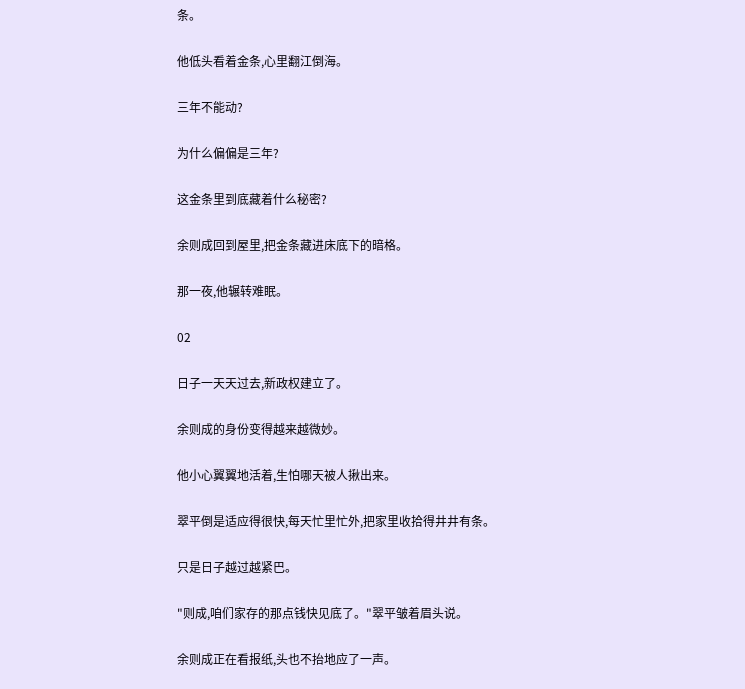条。

他低头看着金条,心里翻江倒海。

三年不能动?

为什么偏偏是三年?

这金条里到底藏着什么秘密?

余则成回到屋里,把金条藏进床底下的暗格。

那一夜,他辗转难眠。

02

日子一天天过去,新政权建立了。

余则成的身份变得越来越微妙。

他小心翼翼地活着,生怕哪天被人揪出来。

翠平倒是适应得很快,每天忙里忙外,把家里收拾得井井有条。

只是日子越过越紧巴。

"则成,咱们家存的那点钱快见底了。"翠平皱着眉头说。

余则成正在看报纸,头也不抬地应了一声。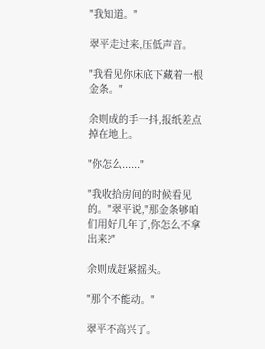"我知道。"

翠平走过来,压低声音。

"我看见你床底下藏着一根金条。"

余则成的手一抖,报纸差点掉在地上。

"你怎么......"

"我收拾房间的时候看见的。"翠平说,"那金条够咱们用好几年了,你怎么不拿出来?"

余则成赶紧摇头。

"那个不能动。"

翠平不高兴了。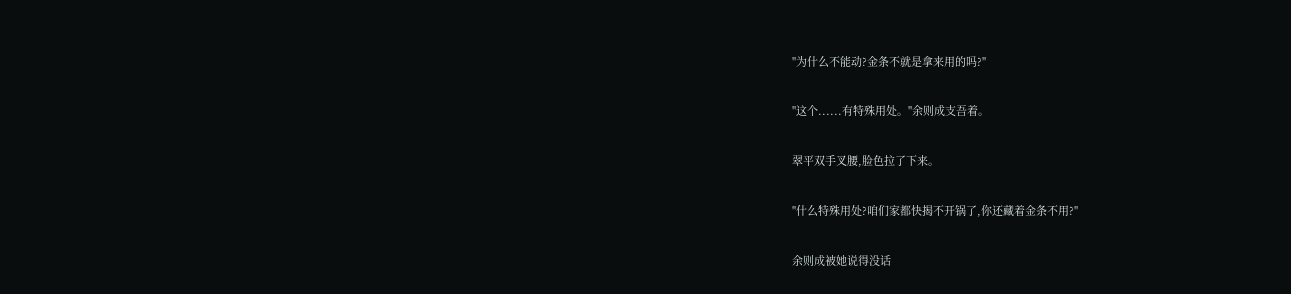"为什么不能动?金条不就是拿来用的吗?"

"这个......有特殊用处。"余则成支吾着。

翠平双手叉腰,脸色拉了下来。

"什么特殊用处?咱们家都快揭不开锅了,你还藏着金条不用?"

余则成被她说得没话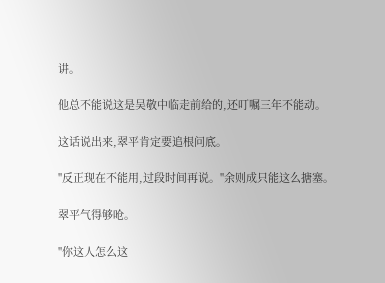讲。

他总不能说这是吴敬中临走前给的,还叮嘱三年不能动。

这话说出来,翠平肯定要追根问底。

"反正现在不能用,过段时间再说。"余则成只能这么搪塞。

翠平气得够呛。

"你这人怎么这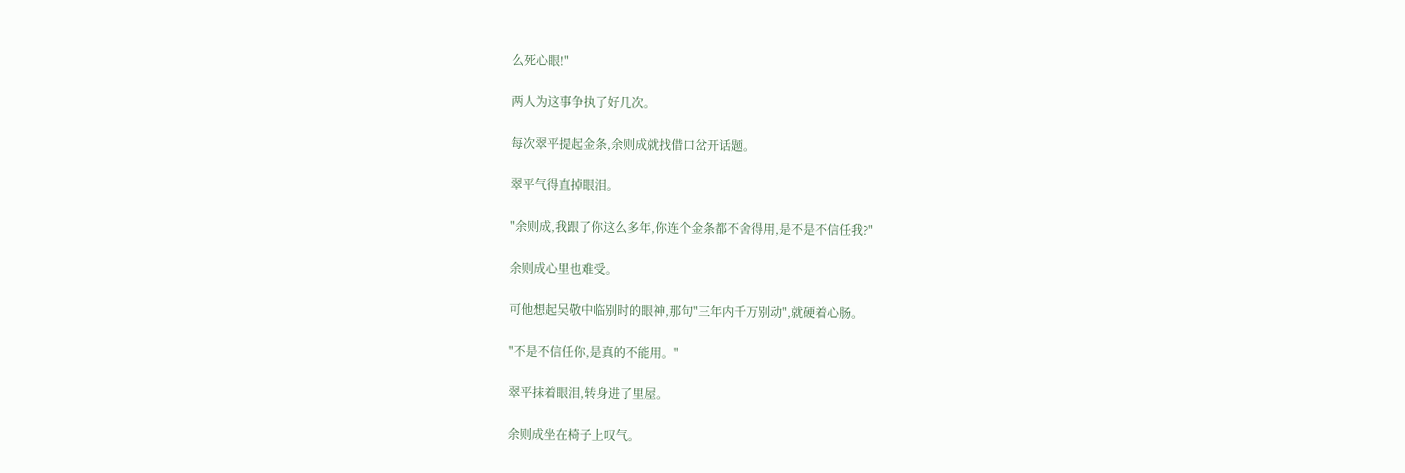么死心眼!"

两人为这事争执了好几次。

每次翠平提起金条,余则成就找借口岔开话题。

翠平气得直掉眼泪。

"余则成,我跟了你这么多年,你连个金条都不舍得用,是不是不信任我?"

余则成心里也难受。

可他想起吴敬中临别时的眼神,那句"三年内千万别动",就硬着心肠。

"不是不信任你,是真的不能用。"

翠平抹着眼泪,转身进了里屋。

余则成坐在椅子上叹气。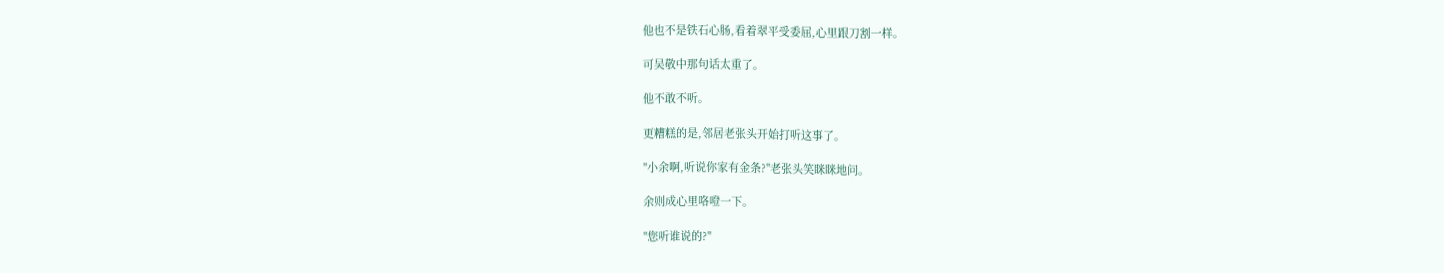他也不是铁石心肠,看着翠平受委屈,心里跟刀割一样。

可吴敬中那句话太重了。

他不敢不听。

更糟糕的是,邻居老张头开始打听这事了。

"小余啊,听说你家有金条?"老张头笑眯眯地问。

余则成心里咯噔一下。

"您听谁说的?"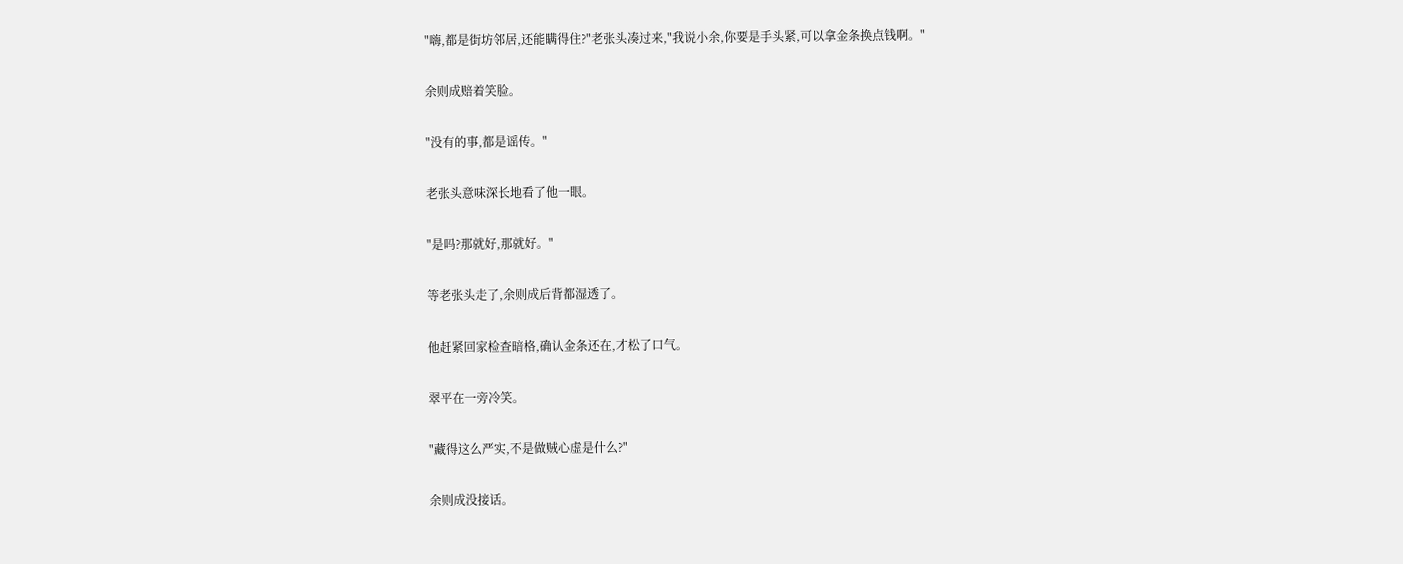"嗨,都是街坊邻居,还能瞒得住?"老张头凑过来,"我说小余,你要是手头紧,可以拿金条换点钱啊。"

余则成赔着笑脸。

"没有的事,都是谣传。"

老张头意味深长地看了他一眼。

"是吗?那就好,那就好。"

等老张头走了,余则成后背都湿透了。

他赶紧回家检查暗格,确认金条还在,才松了口气。

翠平在一旁冷笑。

"藏得这么严实,不是做贼心虚是什么?"

余则成没接话。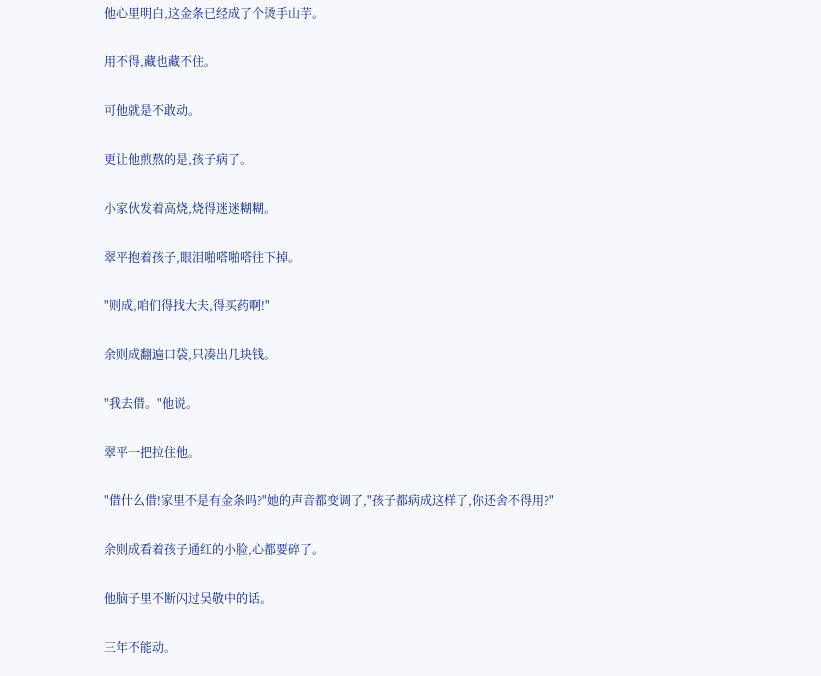他心里明白,这金条已经成了个烫手山芋。

用不得,藏也藏不住。

可他就是不敢动。

更让他煎熬的是,孩子病了。

小家伙发着高烧,烧得迷迷糊糊。

翠平抱着孩子,眼泪啪嗒啪嗒往下掉。

"则成,咱们得找大夫,得买药啊!"

余则成翻遍口袋,只凑出几块钱。

"我去借。"他说。

翠平一把拉住他。

"借什么借!家里不是有金条吗?"她的声音都变调了,"孩子都病成这样了,你还舍不得用?"

余则成看着孩子通红的小脸,心都要碎了。

他脑子里不断闪过吴敬中的话。

三年不能动。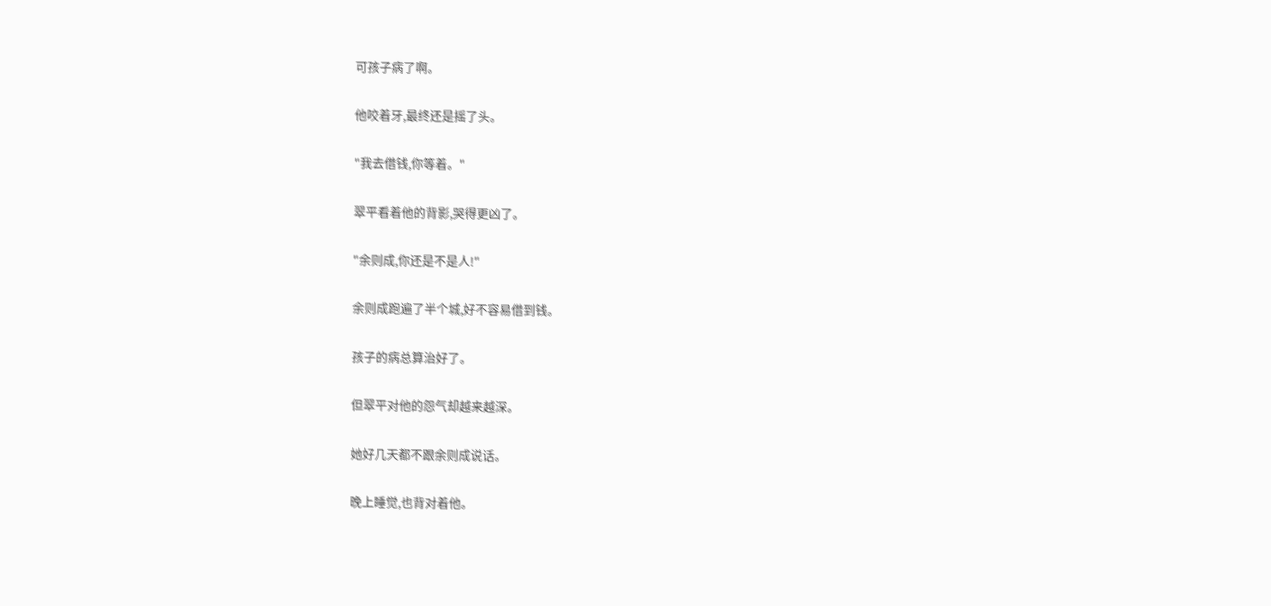可孩子病了啊。

他咬着牙,最终还是摇了头。

"我去借钱,你等着。"

翠平看着他的背影,哭得更凶了。

"余则成,你还是不是人!"

余则成跑遍了半个城,好不容易借到钱。

孩子的病总算治好了。

但翠平对他的怨气却越来越深。

她好几天都不跟余则成说话。

晚上睡觉,也背对着他。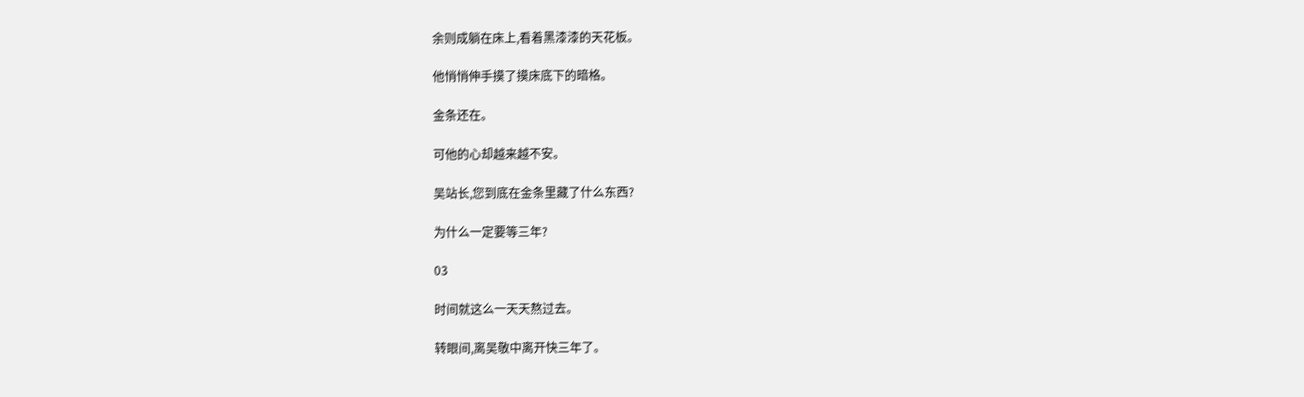余则成躺在床上,看着黑漆漆的天花板。

他悄悄伸手摸了摸床底下的暗格。

金条还在。

可他的心却越来越不安。

吴站长,您到底在金条里藏了什么东西?

为什么一定要等三年?

03

时间就这么一天天熬过去。

转眼间,离吴敬中离开快三年了。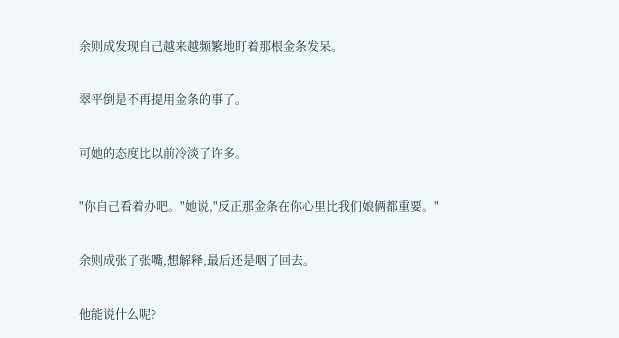余则成发现自己越来越频繁地盯着那根金条发呆。

翠平倒是不再提用金条的事了。

可她的态度比以前冷淡了许多。

"你自己看着办吧。"她说,"反正那金条在你心里比我们娘俩都重要。"

余则成张了张嘴,想解释,最后还是咽了回去。

他能说什么呢?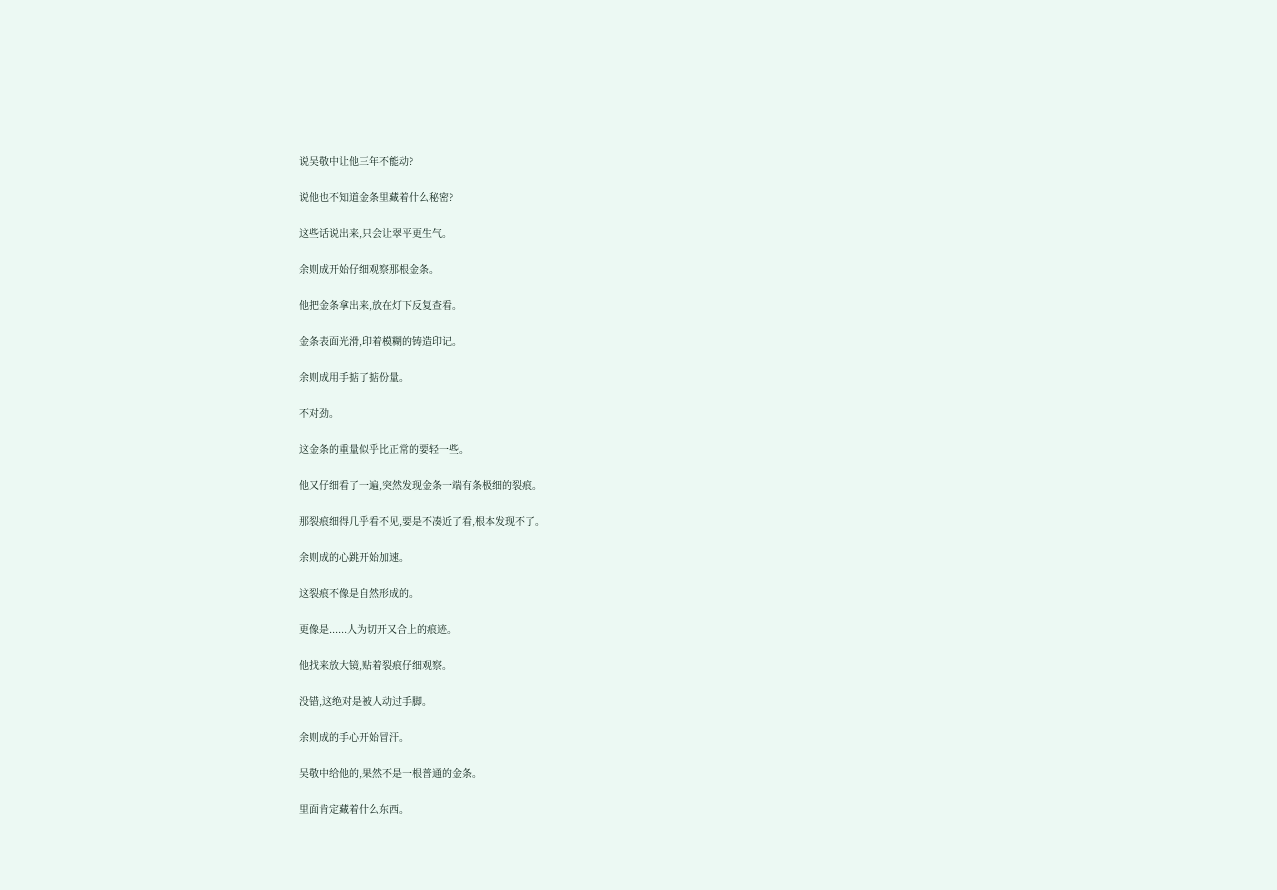说吴敬中让他三年不能动?

说他也不知道金条里藏着什么秘密?

这些话说出来,只会让翠平更生气。

余则成开始仔细观察那根金条。

他把金条拿出来,放在灯下反复查看。

金条表面光滑,印着模糊的铸造印记。

余则成用手掂了掂份量。

不对劲。

这金条的重量似乎比正常的要轻一些。

他又仔细看了一遍,突然发现金条一端有条极细的裂痕。

那裂痕细得几乎看不见,要是不凑近了看,根本发现不了。

余则成的心跳开始加速。

这裂痕不像是自然形成的。

更像是......人为切开又合上的痕迹。

他找来放大镜,贴着裂痕仔细观察。

没错,这绝对是被人动过手脚。

余则成的手心开始冒汗。

吴敬中给他的,果然不是一根普通的金条。

里面肯定藏着什么东西。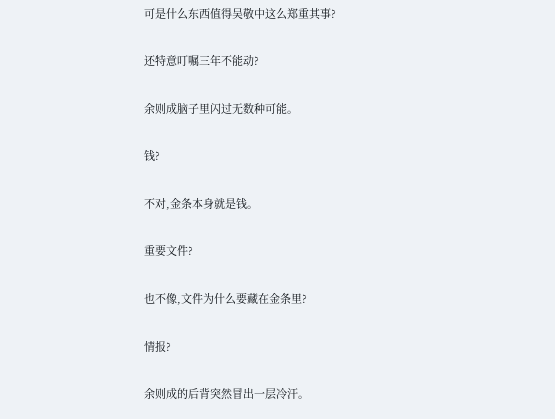可是什么东西值得吴敬中这么郑重其事?

还特意叮嘱三年不能动?

余则成脑子里闪过无数种可能。

钱?

不对,金条本身就是钱。

重要文件?

也不像,文件为什么要藏在金条里?

情报?

余则成的后背突然冒出一层冷汗。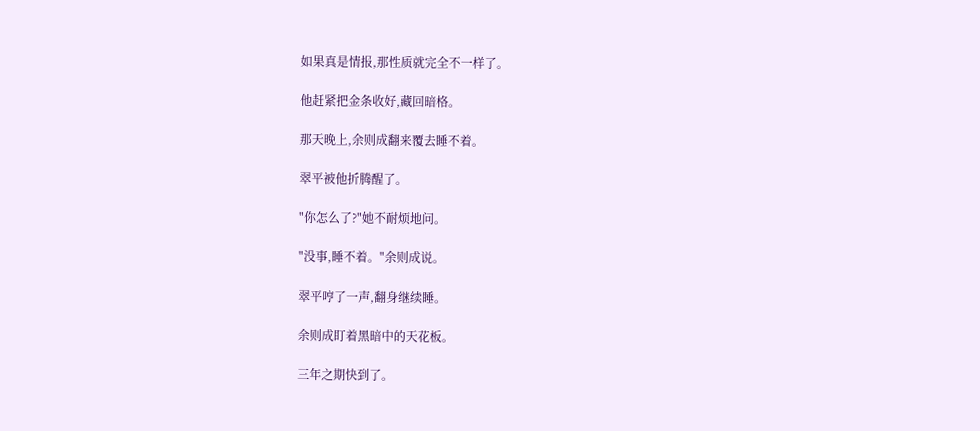如果真是情报,那性质就完全不一样了。

他赶紧把金条收好,藏回暗格。

那天晚上,余则成翻来覆去睡不着。

翠平被他折腾醒了。

"你怎么了?"她不耐烦地问。

"没事,睡不着。"余则成说。

翠平哼了一声,翻身继续睡。

余则成盯着黑暗中的天花板。

三年之期快到了。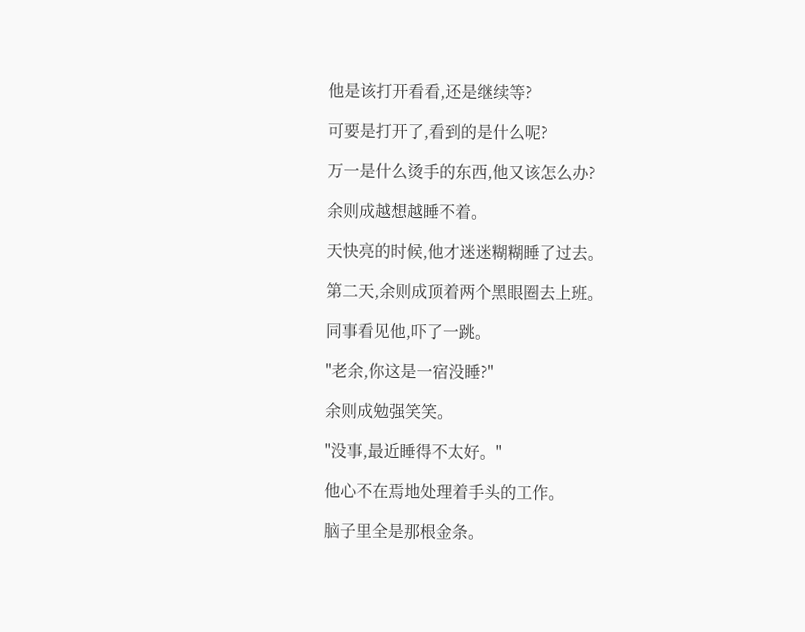他是该打开看看,还是继续等?

可要是打开了,看到的是什么呢?

万一是什么烫手的东西,他又该怎么办?

余则成越想越睡不着。

天快亮的时候,他才迷迷糊糊睡了过去。

第二天,余则成顶着两个黑眼圈去上班。

同事看见他,吓了一跳。

"老余,你这是一宿没睡?"

余则成勉强笑笑。

"没事,最近睡得不太好。"

他心不在焉地处理着手头的工作。

脑子里全是那根金条。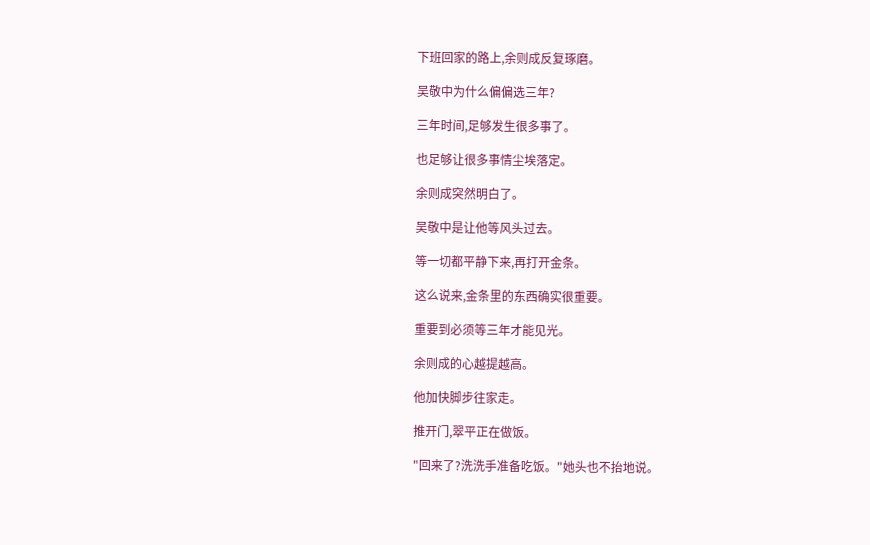下班回家的路上,余则成反复琢磨。

吴敬中为什么偏偏选三年?

三年时间,足够发生很多事了。

也足够让很多事情尘埃落定。

余则成突然明白了。

吴敬中是让他等风头过去。

等一切都平静下来,再打开金条。

这么说来,金条里的东西确实很重要。

重要到必须等三年才能见光。

余则成的心越提越高。

他加快脚步往家走。

推开门,翠平正在做饭。

"回来了?洗洗手准备吃饭。"她头也不抬地说。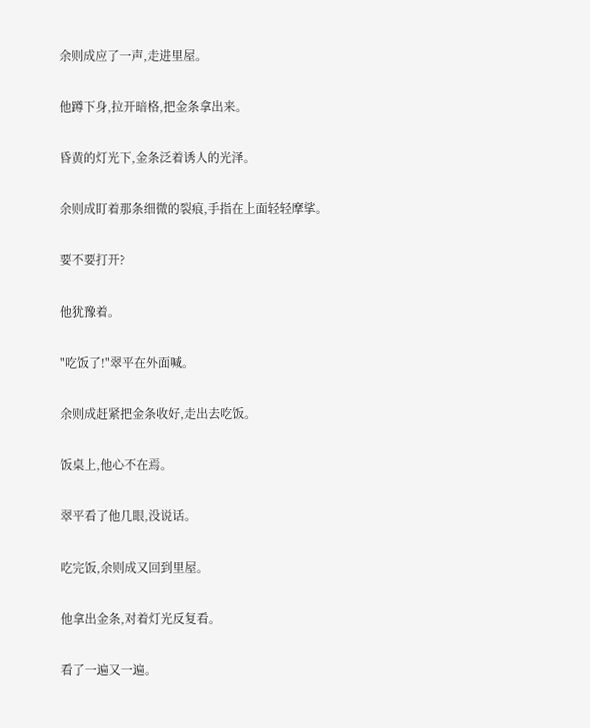余则成应了一声,走进里屋。

他蹲下身,拉开暗格,把金条拿出来。

昏黄的灯光下,金条泛着诱人的光泽。

余则成盯着那条细微的裂痕,手指在上面轻轻摩挲。

要不要打开?

他犹豫着。

"吃饭了!"翠平在外面喊。

余则成赶紧把金条收好,走出去吃饭。

饭桌上,他心不在焉。

翠平看了他几眼,没说话。

吃完饭,余则成又回到里屋。

他拿出金条,对着灯光反复看。

看了一遍又一遍。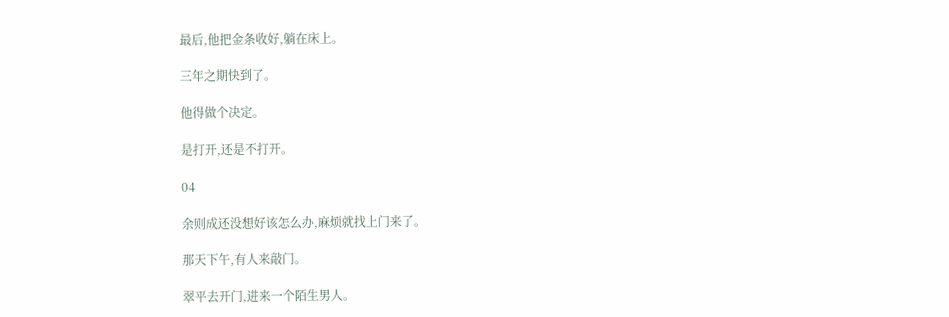最后,他把金条收好,躺在床上。

三年之期快到了。

他得做个决定。

是打开,还是不打开。

04

余则成还没想好该怎么办,麻烦就找上门来了。

那天下午,有人来敲门。

翠平去开门,进来一个陌生男人。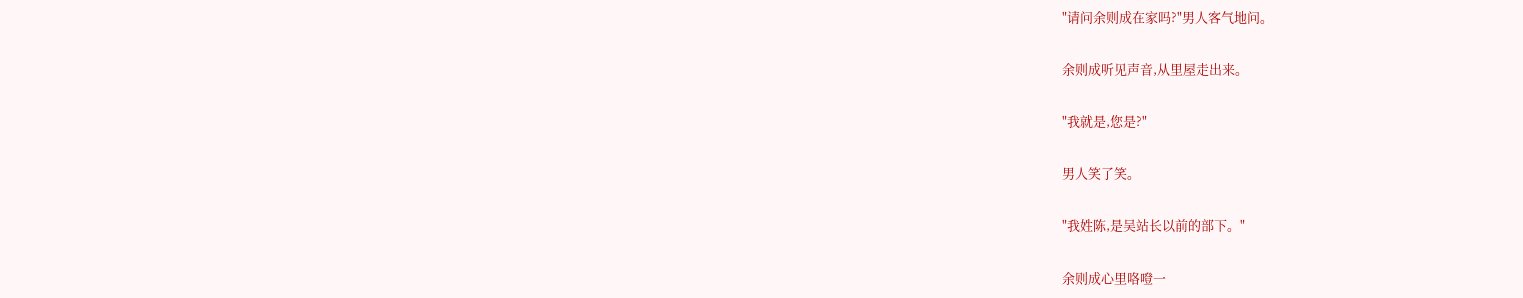"请问余则成在家吗?"男人客气地问。

余则成听见声音,从里屋走出来。

"我就是,您是?"

男人笑了笑。

"我姓陈,是吴站长以前的部下。"

余则成心里咯噔一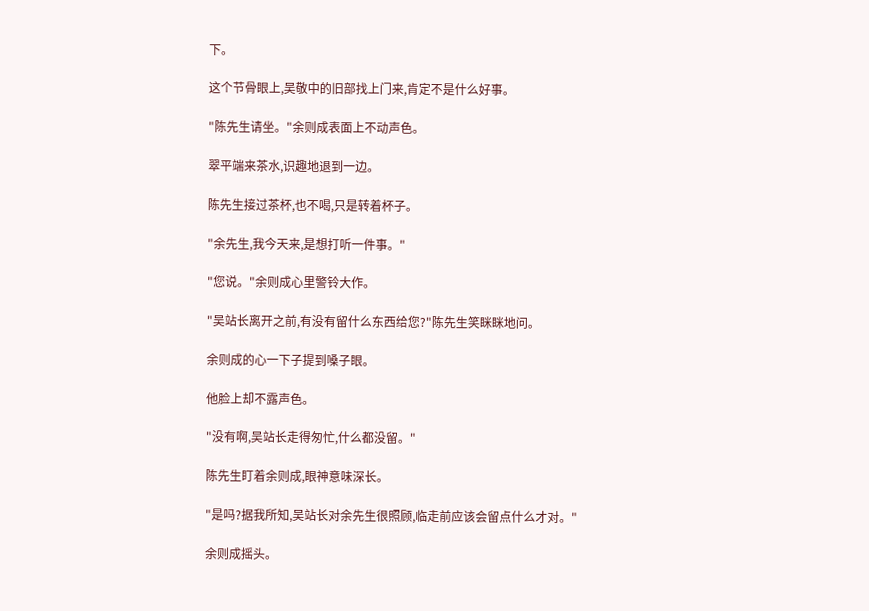下。

这个节骨眼上,吴敬中的旧部找上门来,肯定不是什么好事。

"陈先生请坐。"余则成表面上不动声色。

翠平端来茶水,识趣地退到一边。

陈先生接过茶杯,也不喝,只是转着杯子。

"余先生,我今天来,是想打听一件事。"

"您说。"余则成心里警铃大作。

"吴站长离开之前,有没有留什么东西给您?"陈先生笑眯眯地问。

余则成的心一下子提到嗓子眼。

他脸上却不露声色。

"没有啊,吴站长走得匆忙,什么都没留。"

陈先生盯着余则成,眼神意味深长。

"是吗?据我所知,吴站长对余先生很照顾,临走前应该会留点什么才对。"

余则成摇头。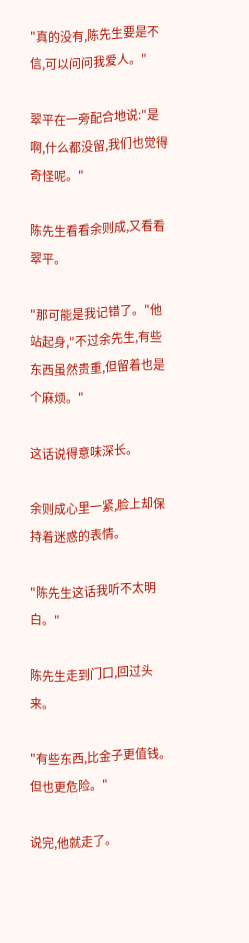"真的没有,陈先生要是不信,可以问问我爱人。"

翠平在一旁配合地说:"是啊,什么都没留,我们也觉得奇怪呢。"

陈先生看看余则成,又看看翠平。

"那可能是我记错了。"他站起身,"不过余先生,有些东西虽然贵重,但留着也是个麻烦。"

这话说得意味深长。

余则成心里一紧,脸上却保持着迷惑的表情。

"陈先生这话我听不太明白。"

陈先生走到门口,回过头来。

"有些东西,比金子更值钱。但也更危险。"

说完,他就走了。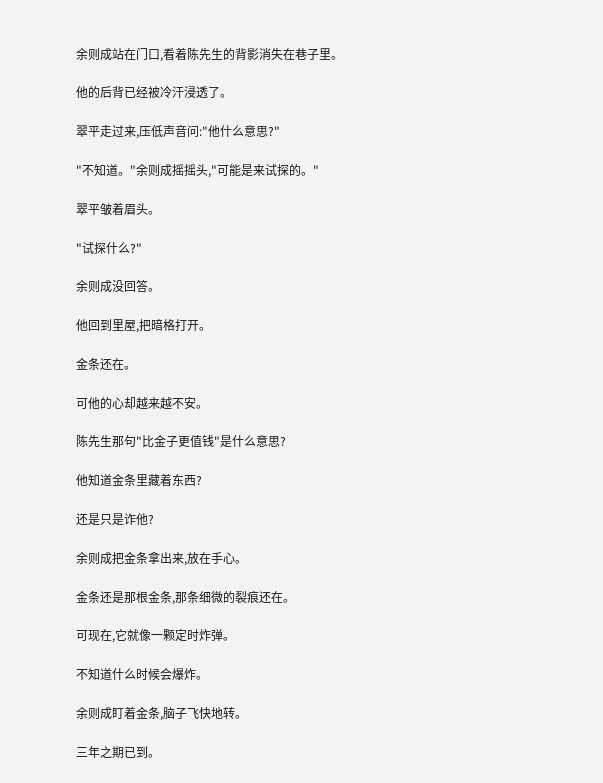余则成站在门口,看着陈先生的背影消失在巷子里。

他的后背已经被冷汗浸透了。

翠平走过来,压低声音问:"他什么意思?"

"不知道。"余则成摇摇头,"可能是来试探的。"

翠平皱着眉头。

"试探什么?"

余则成没回答。

他回到里屋,把暗格打开。

金条还在。

可他的心却越来越不安。

陈先生那句"比金子更值钱"是什么意思?

他知道金条里藏着东西?

还是只是诈他?

余则成把金条拿出来,放在手心。

金条还是那根金条,那条细微的裂痕还在。

可现在,它就像一颗定时炸弹。

不知道什么时候会爆炸。

余则成盯着金条,脑子飞快地转。

三年之期已到。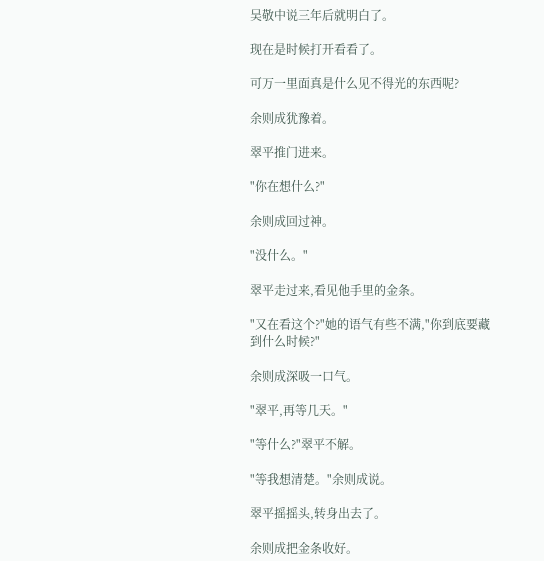吴敬中说三年后就明白了。

现在是时候打开看看了。

可万一里面真是什么见不得光的东西呢?

余则成犹豫着。

翠平推门进来。

"你在想什么?"

余则成回过神。

"没什么。"

翠平走过来,看见他手里的金条。

"又在看这个?"她的语气有些不满,"你到底要藏到什么时候?"

余则成深吸一口气。

"翠平,再等几天。"

"等什么?"翠平不解。

"等我想清楚。"余则成说。

翠平摇摇头,转身出去了。

余则成把金条收好。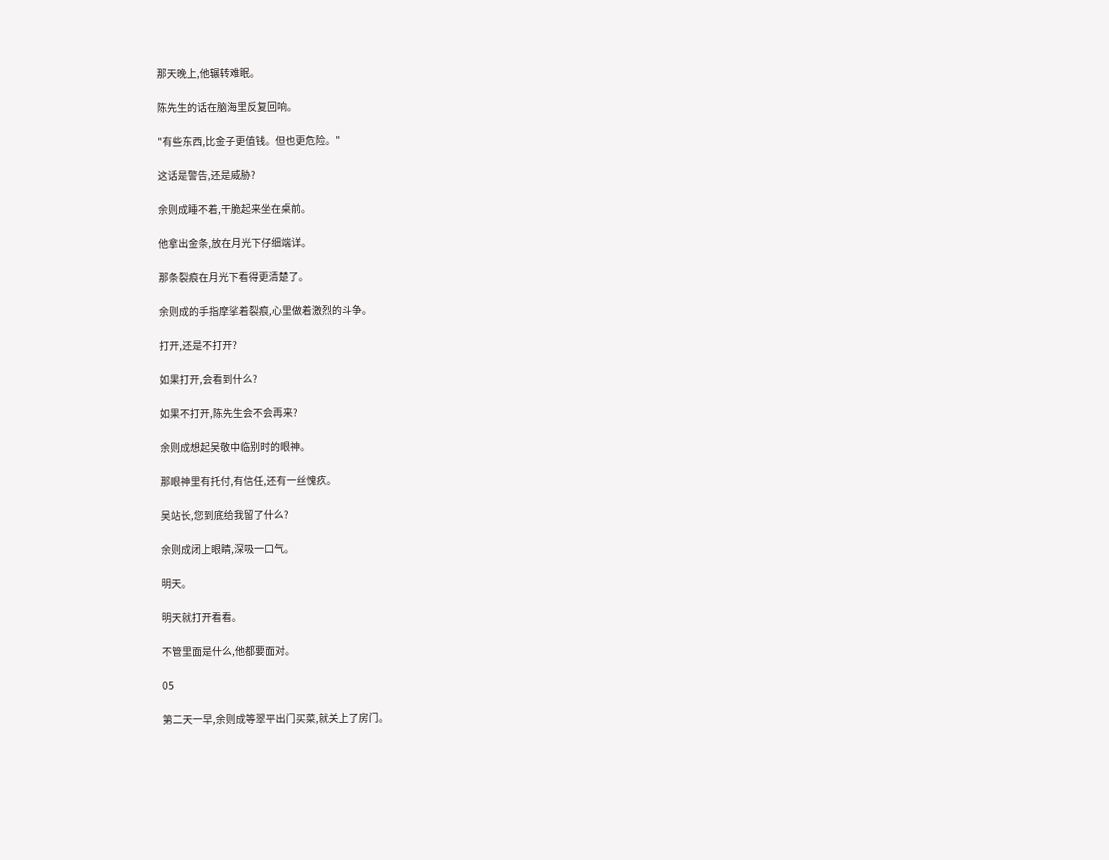那天晚上,他辗转难眠。

陈先生的话在脑海里反复回响。

"有些东西,比金子更值钱。但也更危险。"

这话是警告,还是威胁?

余则成睡不着,干脆起来坐在桌前。

他拿出金条,放在月光下仔细端详。

那条裂痕在月光下看得更清楚了。

余则成的手指摩挲着裂痕,心里做着激烈的斗争。

打开,还是不打开?

如果打开,会看到什么?

如果不打开,陈先生会不会再来?

余则成想起吴敬中临别时的眼神。

那眼神里有托付,有信任,还有一丝愧疚。

吴站长,您到底给我留了什么?

余则成闭上眼睛,深吸一口气。

明天。

明天就打开看看。

不管里面是什么,他都要面对。

05

第二天一早,余则成等翠平出门买菜,就关上了房门。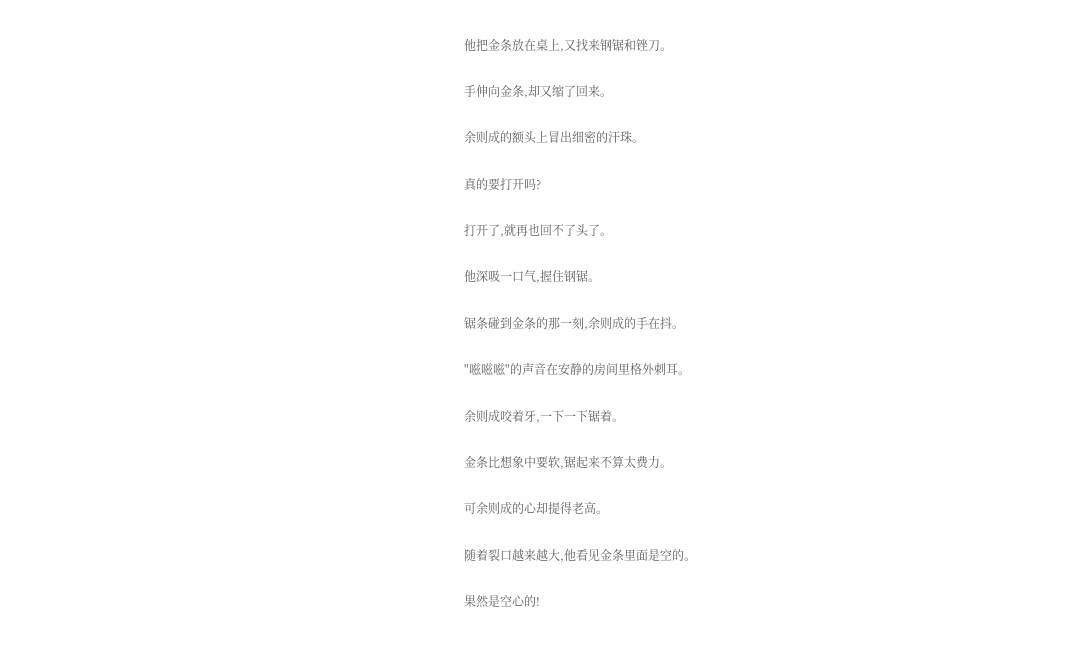他把金条放在桌上,又找来钢锯和锉刀。

手伸向金条,却又缩了回来。

余则成的额头上冒出细密的汗珠。

真的要打开吗?

打开了,就再也回不了头了。

他深吸一口气,握住钢锯。

锯条碰到金条的那一刻,余则成的手在抖。

"嗞嗞嗞"的声音在安静的房间里格外刺耳。

余则成咬着牙,一下一下锯着。

金条比想象中要软,锯起来不算太费力。

可余则成的心却提得老高。

随着裂口越来越大,他看见金条里面是空的。

果然是空心的!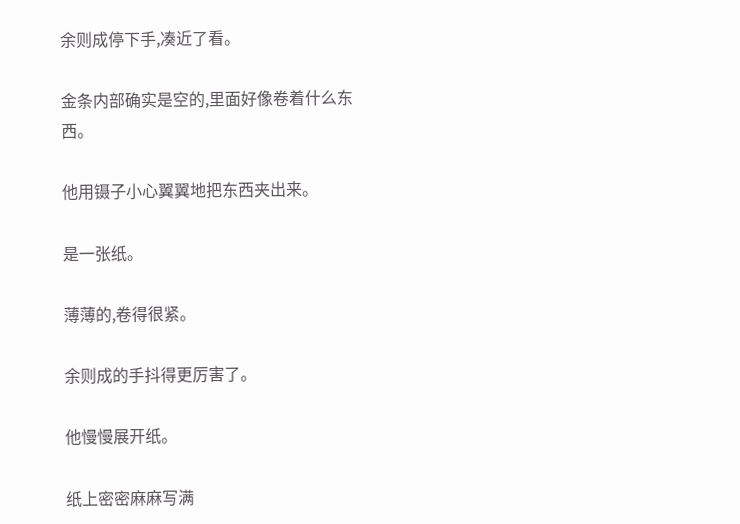余则成停下手,凑近了看。

金条内部确实是空的,里面好像卷着什么东西。

他用镊子小心翼翼地把东西夹出来。

是一张纸。

薄薄的,卷得很紧。

余则成的手抖得更厉害了。

他慢慢展开纸。

纸上密密麻麻写满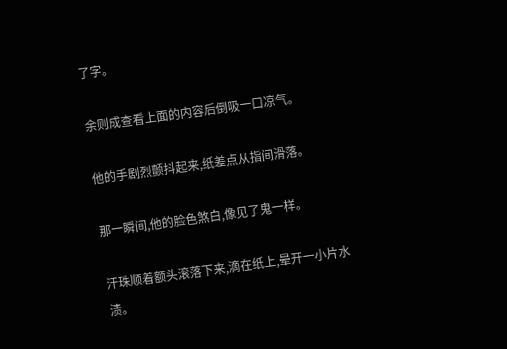了字。

余则成查看上面的内容后倒吸一口凉气。

他的手剧烈颤抖起来,纸差点从指间滑落。

那一瞬间,他的脸色煞白,像见了鬼一样。

汗珠顺着额头滚落下来,滴在纸上,晕开一小片水渍。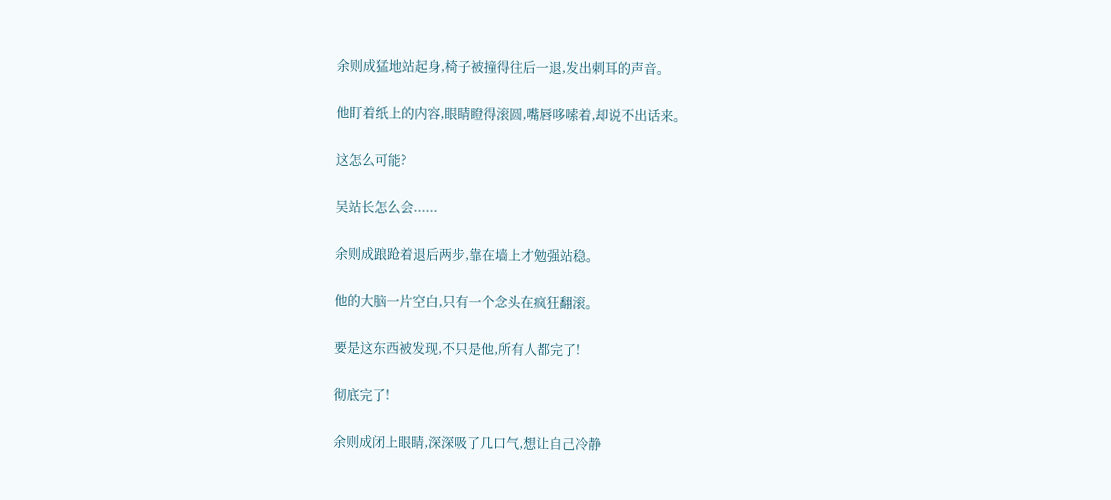余则成猛地站起身,椅子被撞得往后一退,发出刺耳的声音。

他盯着纸上的内容,眼睛瞪得滚圆,嘴唇哆嗦着,却说不出话来。

这怎么可能?

吴站长怎么会......

余则成踉跄着退后两步,靠在墙上才勉强站稳。

他的大脑一片空白,只有一个念头在疯狂翻滚。

要是这东西被发现,不只是他,所有人都完了!

彻底完了!

余则成闭上眼睛,深深吸了几口气,想让自己冷静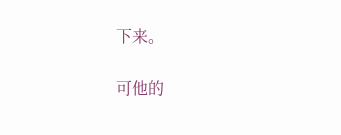下来。

可他的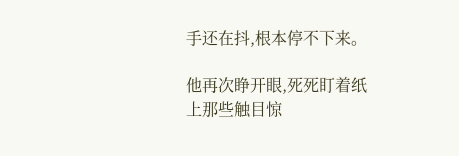手还在抖,根本停不下来。

他再次睁开眼,死死盯着纸上那些触目惊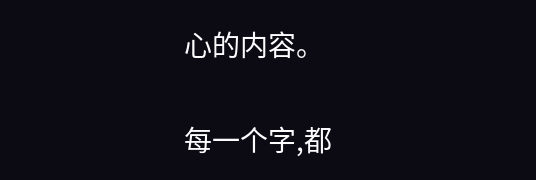心的内容。

每一个字,都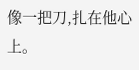像一把刀,扎在他心上。